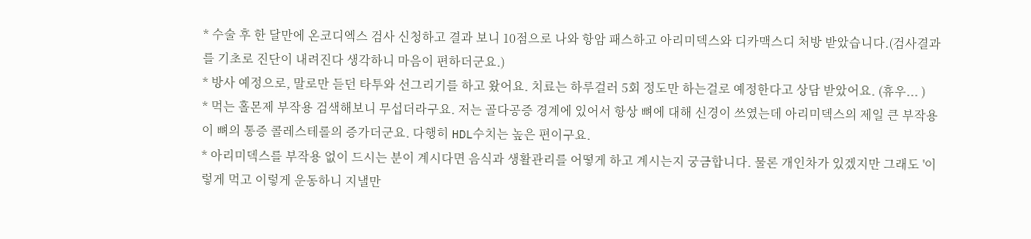* 수술 후 한 달만에 온코디엑스 검사 신청하고 결과 보니 10점으로 나와 항암 패스하고 아리미덱스와 디카맥스디 처방 받았습니다.(검사결과를 기초로 진단이 내려진다 생각하니 마음이 편하더군요.)
* 방사 예정으로, 말로만 듣던 타투와 선그리기를 하고 왔어요. 치료는 하루걸러 5회 정도만 하는걸로 예정한다고 상담 받았어요. (휴우... )
* 먹는 홀몬제 부작용 검색해보니 무섭더라구요. 저는 골다공증 경계에 있어서 항상 뼈에 대해 신경이 쓰였는데 아리미덱스의 제일 큰 부작용이 뼈의 통증 콜레스테롤의 증가더군요. 다행히 HDL수치는 높은 편이구요.
* 아리미덱스를 부작용 없이 드시는 분이 계시다면 음식과 생활관리를 어떻게 하고 계시는지 궁금합니다. 물론 개인차가 있겠지만 그래도 '이렇게 먹고 이렇게 운동하니 지낼만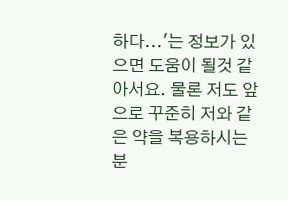하다...'는 정보가 있으면 도움이 될것 같아서요. 물론 저도 앞으로 꾸준히 저와 같은 약을 복용하시는 분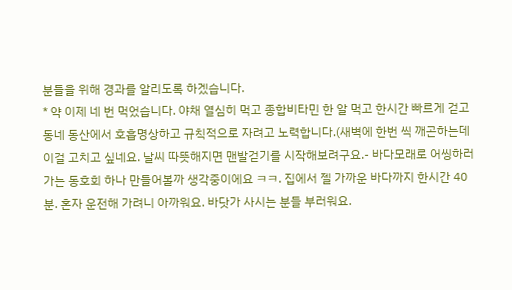분들을 위해 경과를 알리도록 하겠습니다.
* 약 이제 네 번 먹었습니다. 야채 열심히 먹고 종합비타민 한 알 먹고 한시간 빠르게 걷고 동네 동산에서 호흡명상하고 규칙적으로 자려고 노력합니다.(새벽에 한번 씩 깨곤하는데 이걸 고치고 싶네요. 날씨 따뜻해지면 맨발걷기를 시작해보려구요.- 바다모래로 어씽하러 가는 동호회 하나 만들어볼까 생각중이에요 ㅋㅋ. 집에서 젤 가까운 바다까지 한시간 40분. 혼자 운전해 가려니 아까워요. 바닷가 사시는 분들 부러워요.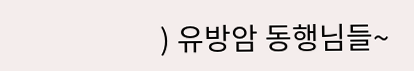) 유방암 동행님들~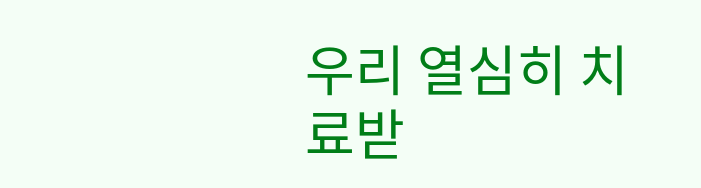우리 열심히 치료받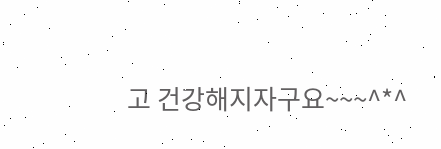고 건강해지자구요~~~^*^